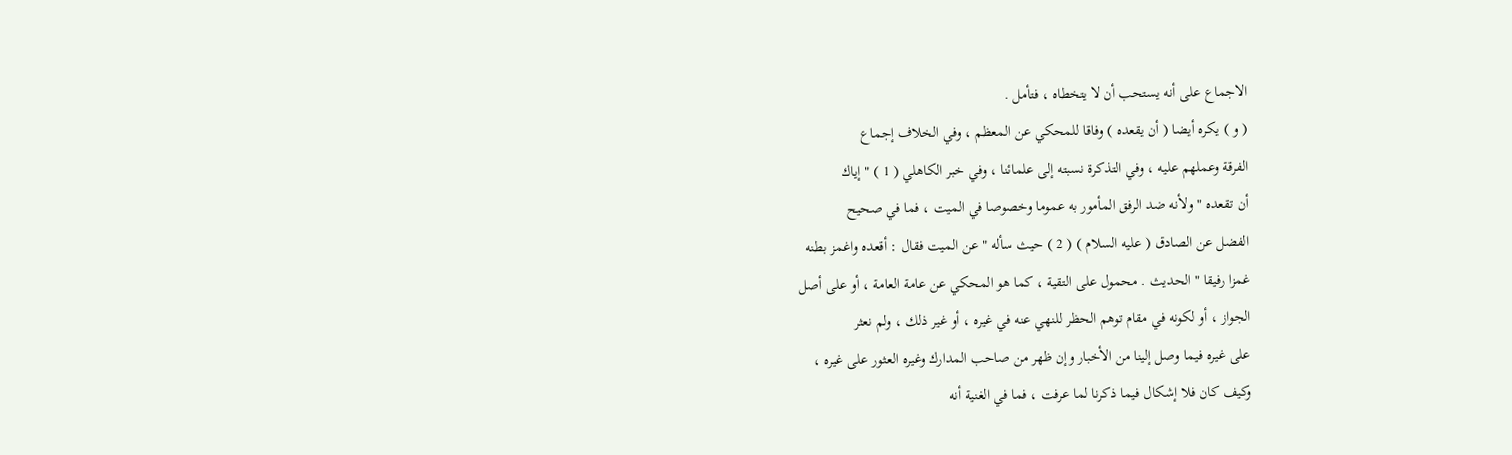الاجماع على أنه يستحب أن لا يتخطاه ، فتأمل .
( و ) يكره أيضا ( أن يقعده ) وفاقا للمحكي عن المعظم ، وفي الخلاف إجماع
الفرقة وعملهم عليه ، وفي التذكرة نسبته إلى علمائنا ، وفي خبر الكاهلي ( 1 ) " إياك
أن تقعده " ولأنه ضد الرفق المأمور به عموما وخصوصا في الميت ، فما في صحيح
الفضل عن الصادق ( عليه السلام ) ( 2 ) حيث سأله " عن الميت فقال : أقعده واغمز بطنه
غمزا رفيقا " الحديث . محمول على التقية ، كما هو المحكي عن عامة العامة ، أو على أصل
الجواز ، أو لكونه في مقام توهم الحظر للنهي عنه في غيره ، أو غير ذلك ، ولم نعثر
على غيره فيما وصل إلينا من الأخبار وإن ظهر من صاحب المدارك وغيره العثور على غيره ،
وكيف كان فلا إشكال فيما ذكرنا لما عرفت ، فما في الغنية أنه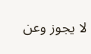لا يجوز وعن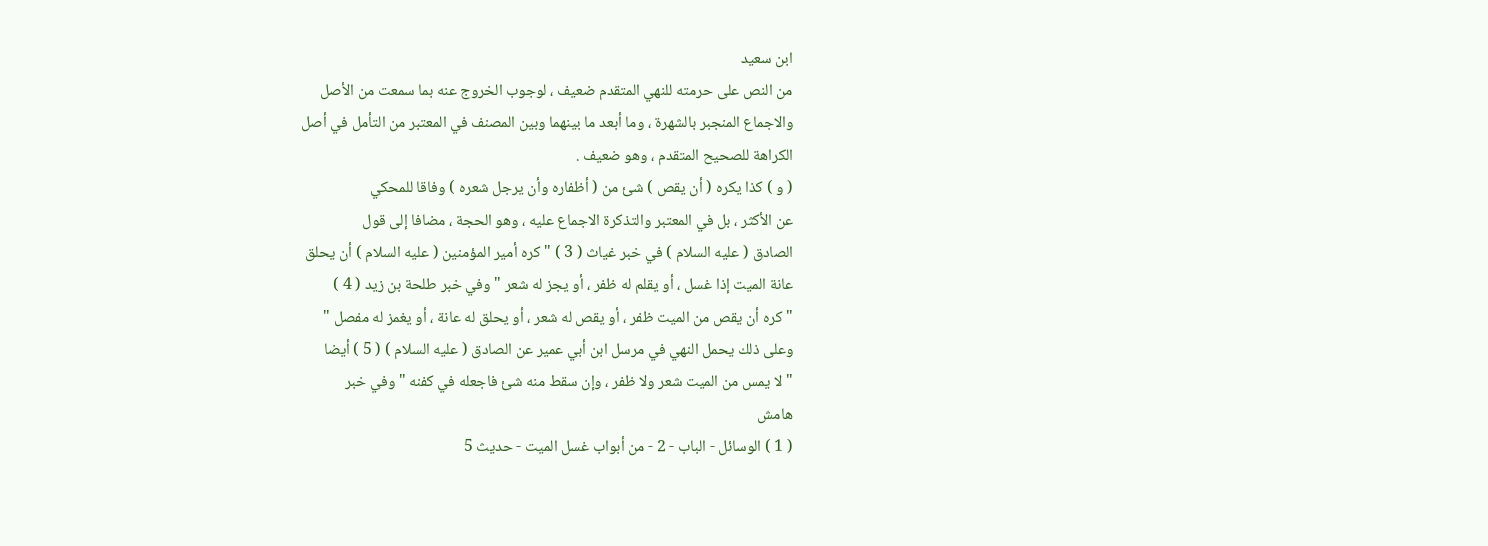ابن سعيد
من النص على حرمته للنهي المتقدم ضعيف ، لوجوب الخروج عنه بما سمعت من الأصل
والاجماع المنجبر بالشهرة ، وما أبعد ما بينهما وبين المصنف في المعتبر من التأمل في أصل
الكراهة للصحيح المتقدم ، وهو ضعيف .
( و ) كذا يكره ( أن يقص ) شئ من ( أظفاره وأن يرجل شعره ) وفاقا للمحكي
عن الأكثر ، بل في المعتبر والتذكرة الاجماع عليه ، وهو الحجة ، مضافا إلى قول
الصادق ( عليه السلام ) في خبر غياث ( 3 ) " كره أمير المؤمنين ( عليه السلام ) أن يحلق
عانة الميت إذا غسل ، أو يقلم له ظفر ، أو يجز له شعر " وفي خبر طلحة بن زيد ( 4 )
" كره أن يقص من الميت ظفر ، أو يقص له شعر ، أو يحلق له عانة ، أو يغمز له مفصل "
وعلى ذلك يحمل النهي في مرسل ابن أبي عمير عن الصادق ( عليه السلام ) ( 5 ) أيضا
" لا يمس من الميت شعر ولا ظفر ، وإن سقط منه شئ فاجعله في كفنه " وفي خبر
هامش
( 1 ) الوسائل - الباب - 2 - من أبواب غسل الميت - حديث 5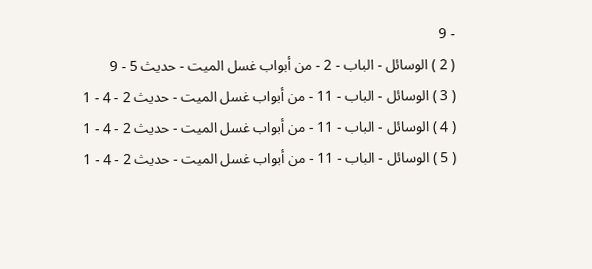- 9
( 2 ) الوسائل - الباب - 2 - من أبواب غسل الميت - حديث 5 - 9
( 3 ) الوسائل - الباب - 11 - من أبواب غسل الميت - حديث 2 - 4 - 1
( 4 ) الوسائل - الباب - 11 - من أبواب غسل الميت - حديث 2 - 4 - 1
( 5 ) الوسائل - الباب - 11 - من أبواب غسل الميت - حديث 2 - 4 - 1